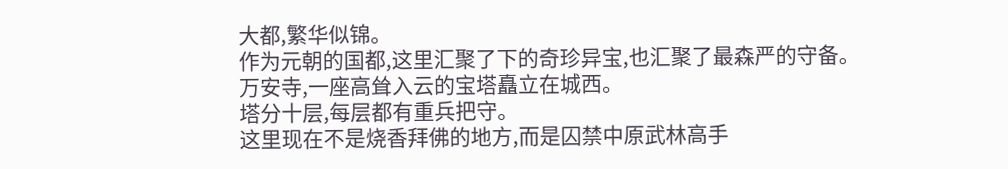大都,繁华似锦。
作为元朝的国都,这里汇聚了下的奇珍异宝,也汇聚了最森严的守备。
万安寺,一座高耸入云的宝塔矗立在城西。
塔分十层,每层都有重兵把守。
这里现在不是烧香拜佛的地方,而是囚禁中原武林高手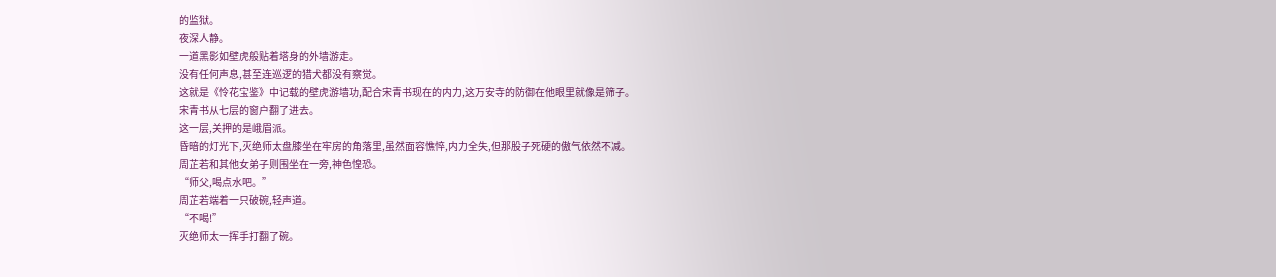的监狱。
夜深人静。
一道黑影如壁虎般贴着塔身的外墙游走。
没有任何声息,甚至连巡逻的猎犬都没有察觉。
这就是《怜花宝鉴》中记载的壁虎游墙功,配合宋青书现在的内力,这万安寺的防御在他眼里就像是筛子。
宋青书从七层的窗户翻了进去。
这一层,关押的是峨眉派。
昏暗的灯光下,灭绝师太盘膝坐在牢房的角落里,虽然面容憔悴,内力全失,但那股子死硬的傲气依然不减。
周芷若和其他女弟子则围坐在一旁,神色惶恐。
“师父,喝点水吧。”
周芷若端着一只破碗,轻声道。
“不喝!”
灭绝师太一挥手打翻了碗。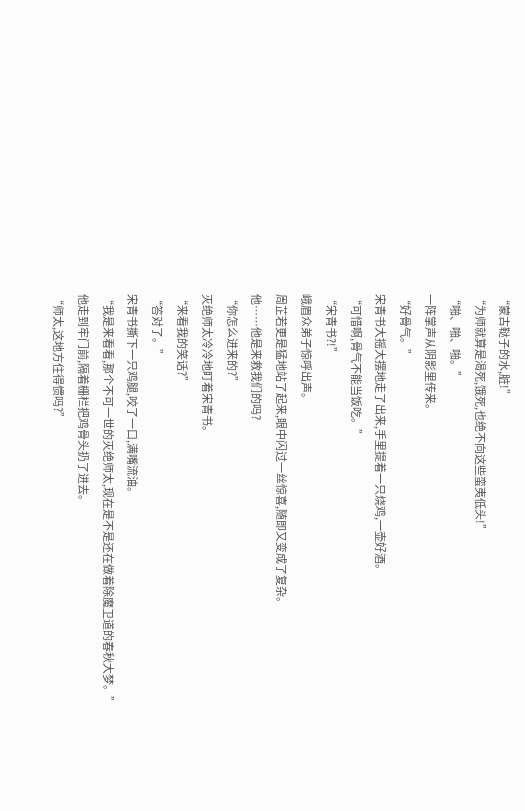“蒙古鞑子的水,脏!”
“为师就算是渴死,饿死,也绝不向这些蛮夷低头!”
“啪、啪、啪。”
一阵掌声从阴影里传来。
“好骨气。”
宋青书大摇大摆地走了出来,手里提着一只烧鸡,一壶好酒。
“可惜啊,骨气不能当饭吃。”
“宋青书?!”
峨眉众弟子惊呼出声。
周芷若更是猛地站了起来,眼中闪过一丝惊喜,随即又变成了复杂。
他……他是来救我们的吗?
“你怎么进来的?”
灭绝师太冷冷地盯着宋青书。
“来看我的笑话?”
“答对了。”
宋青书撕下一只鸡腿,咬了一口,满嘴流油。
“我是来看看,那个不可一世的灭绝师太,现在是不是还在做着除魔卫道的春秋大梦。”
他走到牢门前,隔着栅栏把鸡骨头扔了进去。
“师太,这地方住得惯吗?”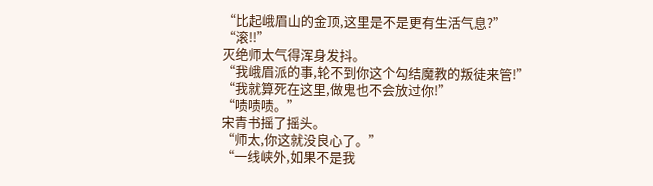“比起峨眉山的金顶,这里是不是更有生活气息?”
“滚!!”
灭绝师太气得浑身发抖。
“我峨眉派的事,轮不到你这个勾结魔教的叛徒来管!”
“我就算死在这里,做鬼也不会放过你!”
“啧啧啧。”
宋青书摇了摇头。
“师太,你这就没良心了。”
“一线峡外,如果不是我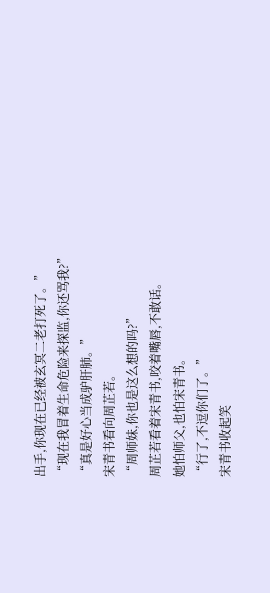出手,你现在已经被玄冥二老打死了。”
“现在我冒着生命危险来探监,你还骂我?”
“真是好心当成驴肝肺。”
宋青书看向周芷若。
“周师妹,你也是这么想的吗?”
周芷若看着宋青书,咬着嘴唇,不敢话。
她怕师父,也怕宋青书。
“行了,不逗你们了。”
宋青书收起笑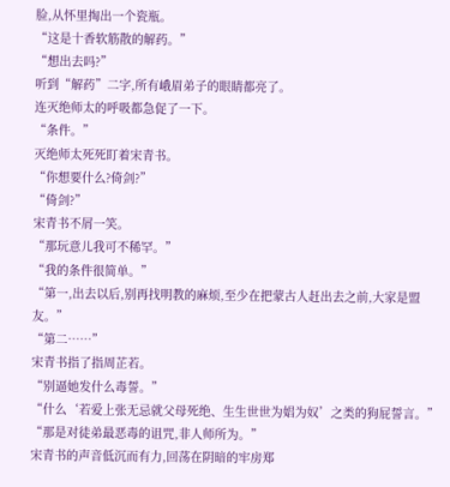脸,从怀里掏出一个瓷瓶。
“这是十香软筋散的解药。”
“想出去吗?”
听到“解药”二字,所有峨眉弟子的眼睛都亮了。
连灭绝师太的呼吸都急促了一下。
“条件。”
灭绝师太死死盯着宋青书。
“你想要什么?倚剑?”
“倚剑?”
宋青书不屑一笑。
“那玩意儿我可不稀罕。”
“我的条件很简单。”
“第一,出去以后,别再找明教的麻烦,至少在把蒙古人赶出去之前,大家是盟友。”
“第二……”
宋青书指了指周芷若。
“别逼她发什么毒誓。”
“什么‘若爱上张无忌就父母死绝、生生世世为娼为奴’之类的狗屁誓言。”
“那是对徒弟最恶毒的诅咒,非人师所为。”
宋青书的声音低沉而有力,回荡在阴暗的牢房郑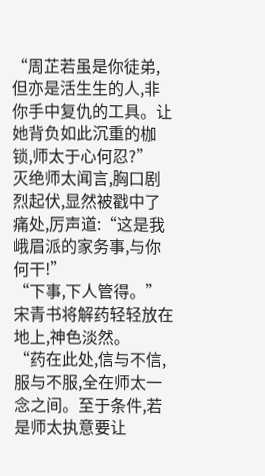“周芷若虽是你徒弟,但亦是活生生的人,非你手中复仇的工具。让她背负如此沉重的枷锁,师太于心何忍?”
灭绝师太闻言,胸口剧烈起伏,显然被戳中了痛处,厉声道:“这是我峨眉派的家务事,与你何干!”
“下事,下人管得。”
宋青书将解药轻轻放在地上,神色淡然。
“药在此处,信与不信,服与不服,全在师太一念之间。至于条件,若是师太执意要让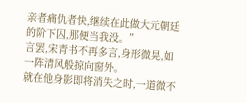亲者痛仇者快,继续在此做大元朝廷的阶下囚,那便当我没。”
言罢,宋青书不再多言,身形微晃,如一阵清风般掠向窗外。
就在他身影即将消失之时,一道微不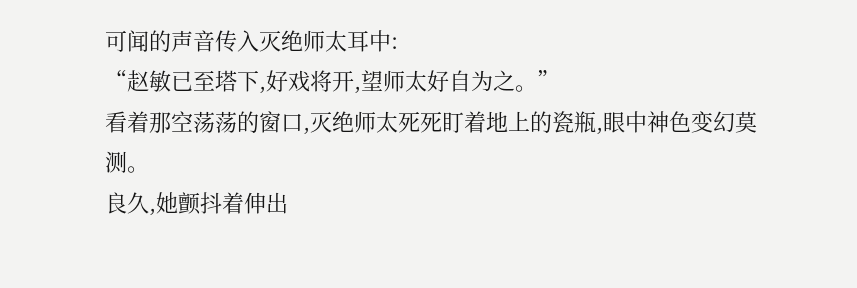可闻的声音传入灭绝师太耳中:
“赵敏已至塔下,好戏将开,望师太好自为之。”
看着那空荡荡的窗口,灭绝师太死死盯着地上的瓷瓶,眼中神色变幻莫测。
良久,她颤抖着伸出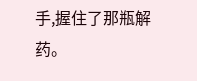手,握住了那瓶解药。